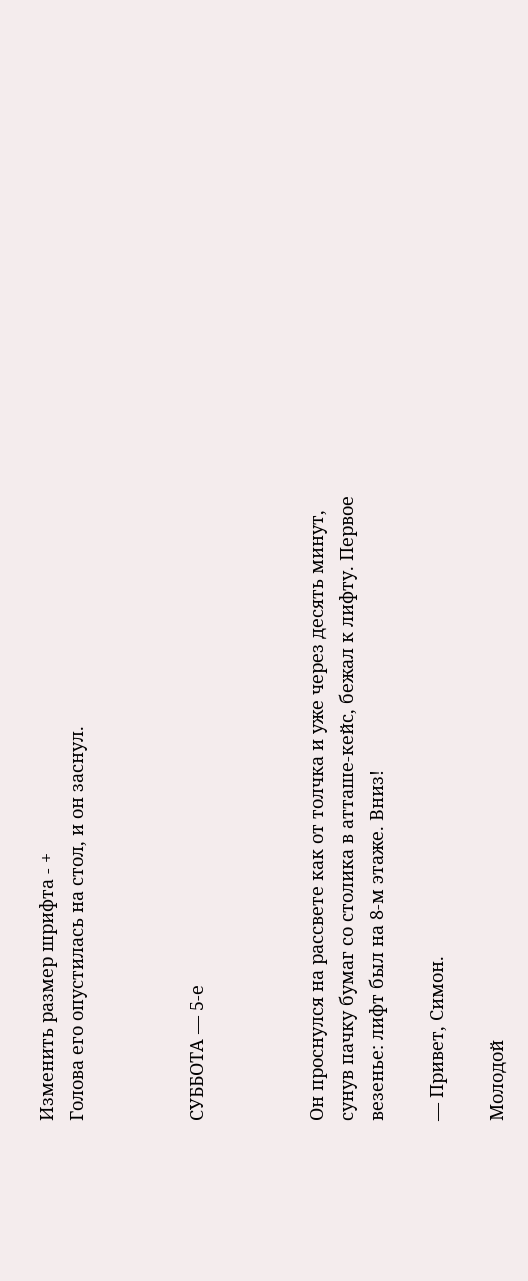Изменить размер шрифта - +
Голова его опустилась на стол, и он заснул.



СУББОТА — 5-е



Он проснулся на рассвете как от толчка и уже через десять минут, сунув пачку бумаг со столика в атташе-кейс, бежал к лифту. Первое везенье: лифт был на 8-м этаже. Вниз!

— Привет, Симон.

Молодой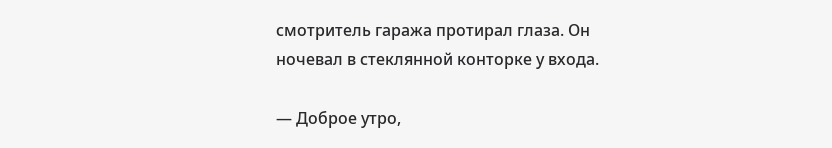смотритель гаража протирал глаза. Он ночевал в стеклянной конторке у входа.

— Доброе утро,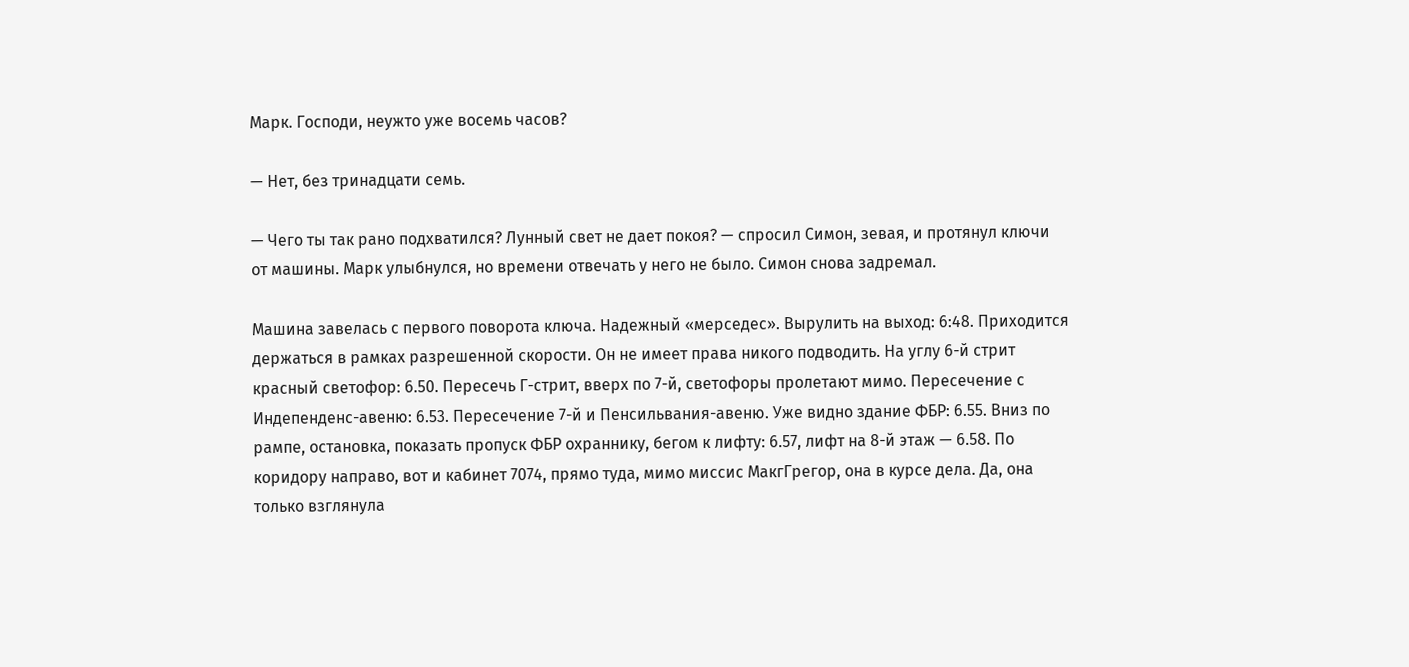Марк. Господи, неужто уже восемь часов?

— Нет, без тринадцати семь.

— Чего ты так рано подхватился? Лунный свет не дает покоя? — спросил Симон, зевая, и протянул ключи от машины. Марк улыбнулся, но времени отвечать у него не было. Симон снова задремал.

Машина завелась с первого поворота ключа. Надежный «мерседес». Вырулить на выход: 6:48. Приходится держаться в рамках разрешенной скорости. Он не имеет права никого подводить. На углу 6-й стрит красный светофор: 6.50. Пересечь Г-стрит, вверх по 7-й, светофоры пролетают мимо. Пересечение с Индепенденс-авеню: 6.53. Пересечение 7-й и Пенсильвания-авеню. Уже видно здание ФБР: 6.55. Вниз по рампе, остановка, показать пропуск ФБР охраннику, бегом к лифту: 6.57, лифт на 8-й этаж — 6.58. По коридору направо, вот и кабинет 7074, прямо туда, мимо миссис МакгГрегор, она в курсе дела. Да, она только взглянула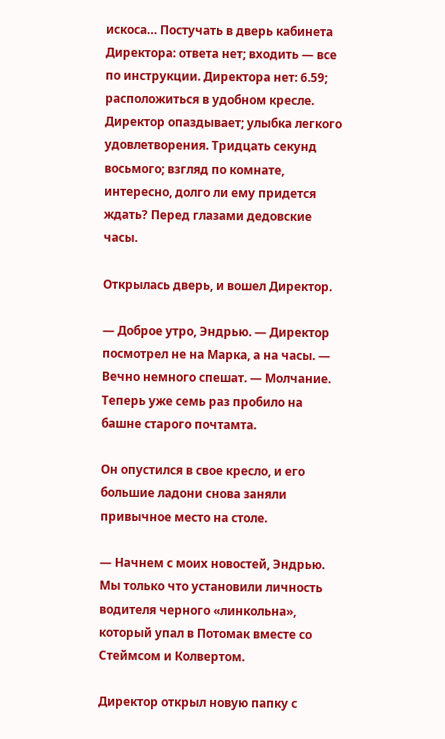искоса… Постучать в дверь кабинета Директора: ответа нет; входить — все по инструкции. Директора нет: 6.59; расположиться в удобном кресле. Директор опаздывает; улыбка легкого удовлетворения. Тридцать секунд восьмого; взгляд по комнате, интересно, долго ли ему придется ждать? Перед глазами дедовские часы.

Открылась дверь, и вошел Директор.

— Доброе утро, Эндрью. — Директор посмотрел не на Марка, а на часы. — Вечно немного спешат. — Молчание. Теперь уже семь раз пробило на башне старого почтамта.

Он опустился в свое кресло, и его большие ладони снова заняли привычное место на столе.

— Начнем с моих новостей, Эндрью. Мы только что установили личность водителя черного «линкольна», который упал в Потомак вместе со Стеймсом и Колвертом.

Директор открыл новую папку с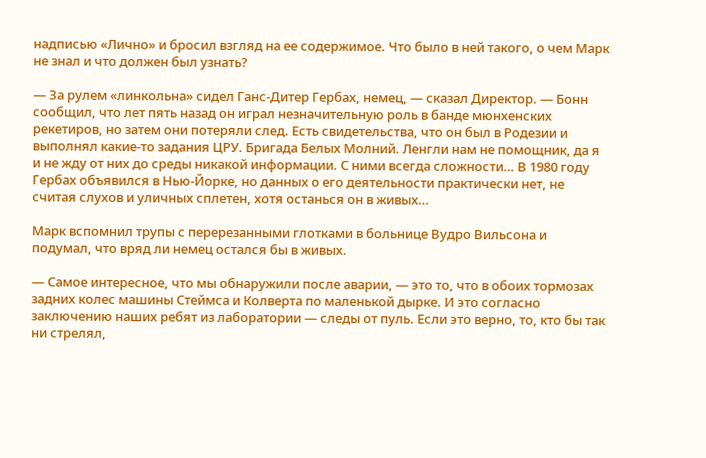надписью «Лично» и бросил взгляд на ее содержимое. Что было в ней такого, о чем Марк не знал и что должен был узнать?

— За рулем «линкольна» сидел Ганс-Дитер Гербах, немец, — сказал Директор. — Бонн сообщил, что лет пять назад он играл незначительную роль в банде мюнхенских рекетиров, но затем они потеряли след. Есть свидетельства, что он был в Родезии и выполнял какие-то задания ЦРУ. Бригада Белых Молний. Ленгли нам не помощник, да я и не жду от них до среды никакой информации. С ними всегда сложности… В 1980 году Гербах объявился в Нью-Йорке, но данных о его деятельности практически нет, не считая слухов и уличных сплетен, хотя останься он в живых…

Марк вспомнил трупы с перерезанными глотками в больнице Вудро Вильсона и подумал, что вряд ли немец остался бы в живых.

— Самое интересное, что мы обнаружили после аварии, — это то, что в обоих тормозах задних колес машины Стеймса и Колверта по маленькой дырке. И это согласно заключению наших ребят из лаборатории — следы от пуль. Если это верно, то, кто бы так ни стрелял,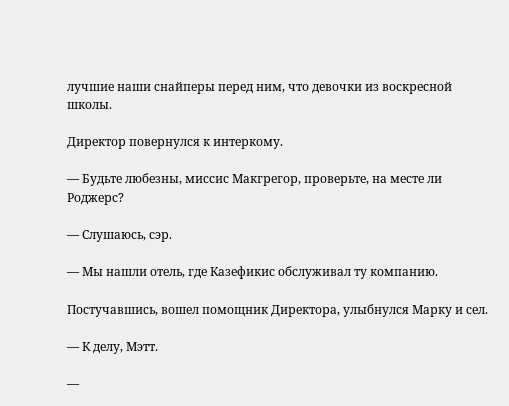лучшие наши снайперы перед ним, что девочки из воскресной школы.

Директор повернулся к интеркому.

— Будьте любезны, миссис Макгрегор, проверьте, на месте ли Роджерс?

— Слушаюсь, сэр.

— Мы нашли отель, где Казефикис обслуживал ту компанию.

Постучавшись, вошел помощник Директора, улыбнулся Марку и сел.

— К делу, Мэтт.

—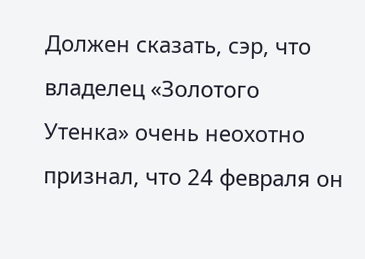Должен сказать, сэр, что владелец «Золотого Утенка» очень неохотно признал, что 24 февраля он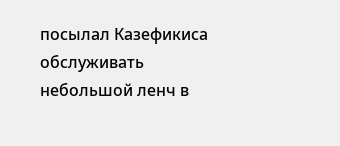посылал Казефикиса обслуживать небольшой ленч в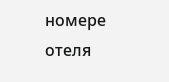номере отеля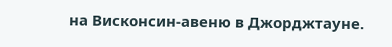на Висконсин-авеню в Джорджтауне.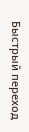Быстрый переход